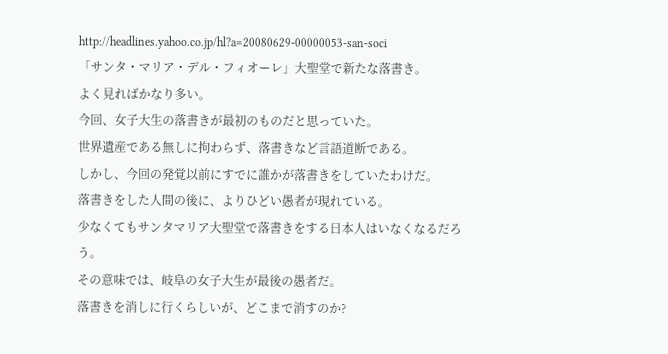http://headlines.yahoo.co.jp/hl?a=20080629-00000053-san-soci
「サンタ・マリア・デル・フィオーレ」大聖堂で新たな落書き。
よく見ればかなり多い。
今回、女子大生の落書きが最初のものだと思っていた。
世界遺産である無しに拘わらず、落書きなど言語道断である。
しかし、今回の発覚以前にすでに誰かが落書きをしていたわけだ。
落書きをした人間の後に、よりひどい愚者が現れている。
少なくてもサンタマリア大聖堂で落書きをする日本人はいなくなるだろう。
その意味では、岐阜の女子大生が最後の愚者だ。
落書きを消しに行くらしいが、どこまで消すのか?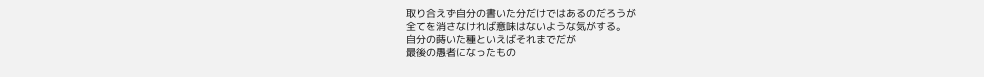取り合えず自分の書いた分だけではあるのだろうが
全てを消さなければ意味はないような気がする。
自分の蒔いた種といえばそれまでだが
最後の愚者になったもの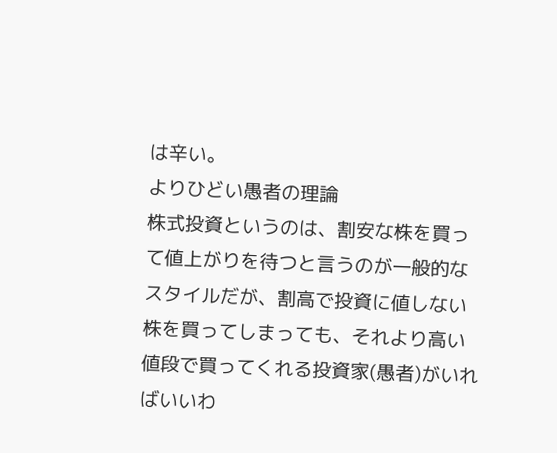は辛い。
よりひどい愚者の理論
株式投資というのは、割安な株を買って値上がりを待つと言うのが一般的なスタイルだが、割高で投資に値しない株を買ってしまっても、それより高い値段で買ってくれる投資家(愚者)がいればいいわ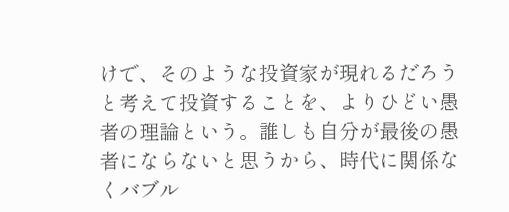けで、そのような投資家が現れるだろうと考えて投資することを、よりひどい愚者の理論という。誰しも自分が最後の愚者にならないと思うから、時代に関係なくバブル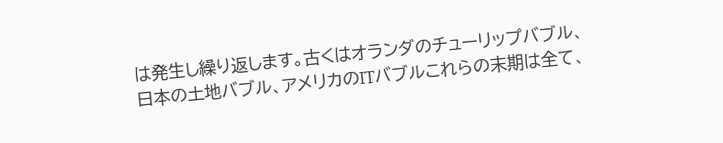は発生し繰り返します。古くはオランダのチューリップバブル、日本の土地バブル、アメリカのITバブルこれらの末期は全て、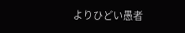よりひどい愚者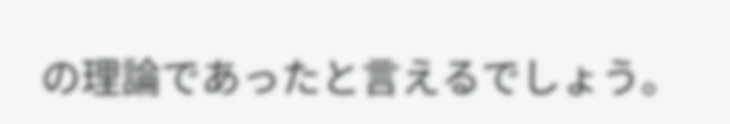の理論であったと言えるでしょう。